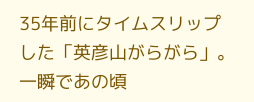35年前にタイムスリップした「英彦山がらがら」。一瞬であの頃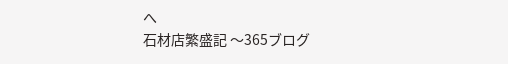へ
石材店繁盛記 〜365ブログ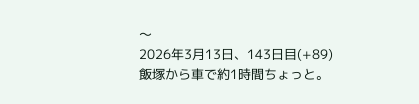〜
2026年3月13日、143日目(+89)
飯塚から車で約1時間ちょっと。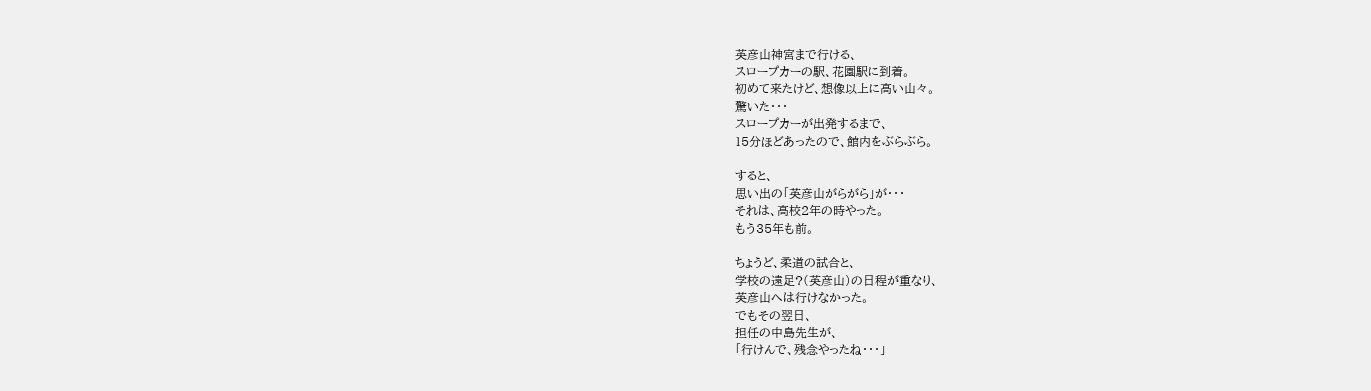英彦山神宮まで行ける、
スロープカーの駅、花園駅に到着。
初めて来たけど、想像以上に高い山々。
驚いた・・・
スロープカーが出発するまで、
15分ほどあったので、館内をぶらぶら。

すると、
思い出の「英彦山がらがら」が・・・
それは、高校2年の時やった。
もう35年も前。

ちょうど、柔道の試合と、
学校の遠足?(英彦山)の日程が重なり、
英彦山へは行けなかった。
でもその翌日、
担任の中島先生が、
「行けんで、残念やったね・・・」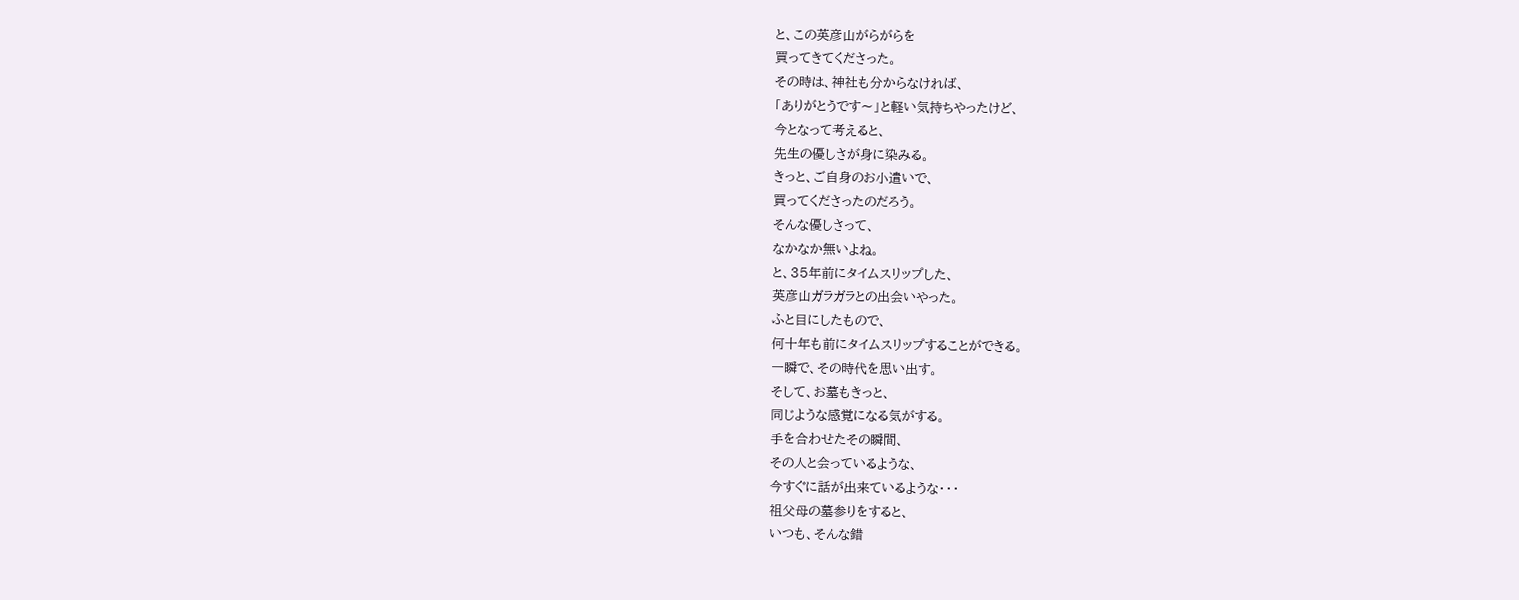と、この英彦山がらがらを
買ってきてくださった。
その時は、神社も分からなければ、
「ありがとうです〜」と軽い気持ちやったけど、
今となって考えると、
先生の優しさが身に染みる。
きっと、ご自身のお小遣いで、
買ってくださったのだろう。
そんな優しさって、
なかなか無いよね。
と、35年前にタイムスリップした、
英彦山ガラガラとの出会いやった。
ふと目にしたもので、
何十年も前にタイムスリップすることができる。
一瞬で、その時代を思い出す。
そして、お墓もきっと、
同じような感覚になる気がする。
手を合わせたその瞬間、
その人と会っているような、
今すぐに話が出来ているような・・・
祖父母の墓参りをすると、
いつも、そんな錯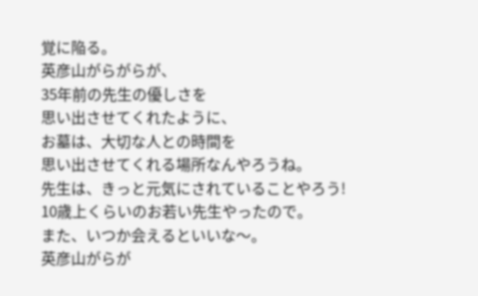覚に陥る。
英彦山がらがらが、
35年前の先生の優しさを
思い出させてくれたように、
お墓は、大切な人との時間を
思い出させてくれる場所なんやろうね。
先生は、きっと元気にされていることやろう!
10歳上くらいのお若い先生やったので。
また、いつか会えるといいな〜。
英彦山がらが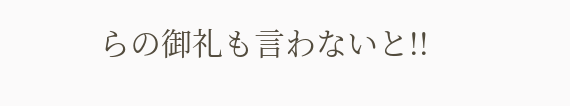らの御礼も言わないと!!